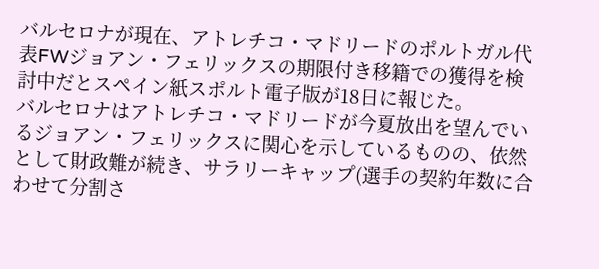バルセロナが現在、アトレチコ・マドリードのポルトガル代表FWジョアン・フェリックスの期限付き移籍での獲得を検討中だとスペイン紙スポルト電子版が18日に報じた。
バルセロナはアトレチコ・マドリードが今夏放出を望んでいるジョアン・フェリックスに関心を示しているものの、依然として財政難が続き、サラリーキャップ(選手の契約年数に合わせて分割さ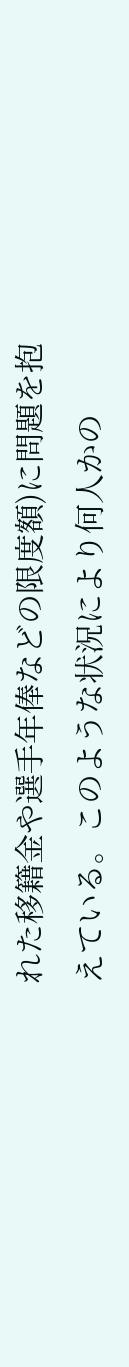れた移籍金や選手年俸などの限度額)に問題を抱えている。このような状況により何人かの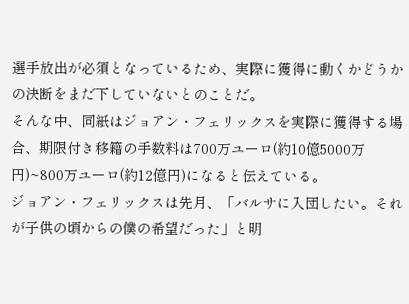選手放出が必須となっているため、実際に獲得に動くかどうかの決断をまだ下していないとのことだ。
そんな中、同紙はジョアン・フェリックスを実際に獲得する場合、期限付き移籍の手数料は700万ユーロ(約10億5000万円)~800万ユーロ(約12億円)になると伝えている。
ジョアン・フェリックスは先月、「バルサに入団したい。それが子供の頃からの僕の希望だった」と明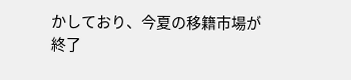かしており、今夏の移籍市場が終了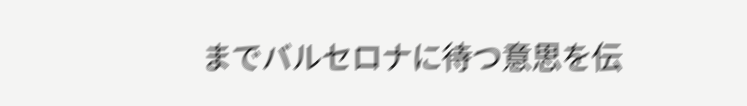までバルセロナに待つ意思を伝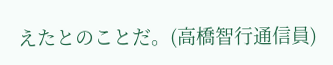えたとのことだ。(高橋智行通信員)